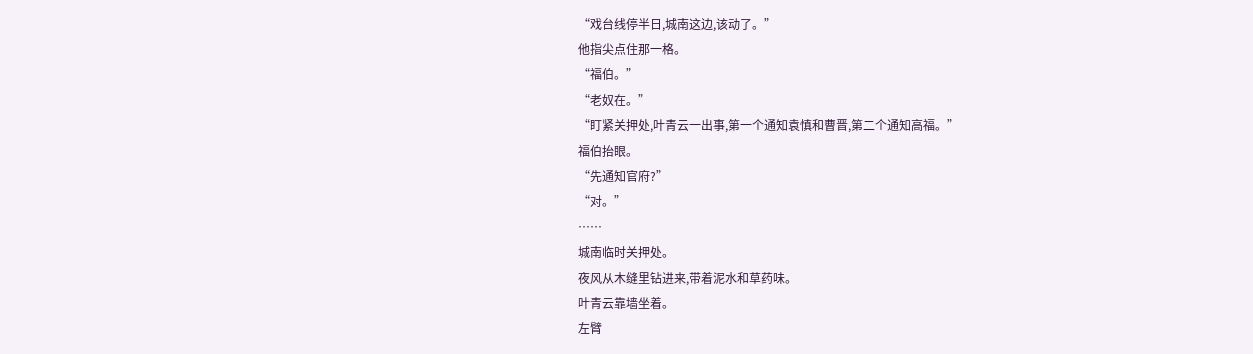“戏台线停半日,城南这边,该动了。”
他指尖点住那一格。
“福伯。”
“老奴在。”
“盯紧关押处,叶青云一出事,第一个通知袁慎和曹晋,第二个通知高福。”
福伯抬眼。
“先通知官府?”
“对。”
……
城南临时关押处。
夜风从木缝里钻进来,带着泥水和草药味。
叶青云靠墙坐着。
左臂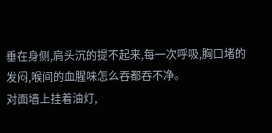垂在身侧,肩头沉的提不起来,每一次呼吸,胸口堵的发闷,喉间的血腥味怎么吞都吞不净。
对面墙上挂着油灯,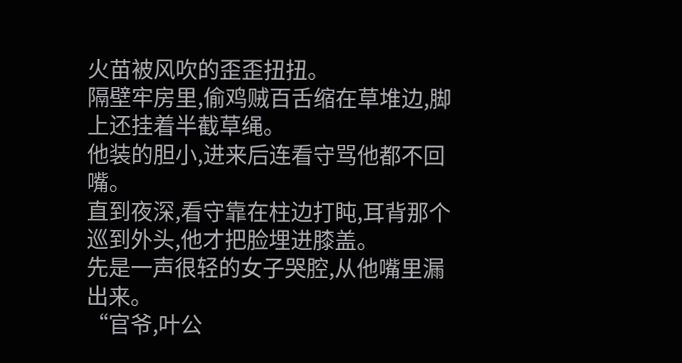火苗被风吹的歪歪扭扭。
隔壁牢房里,偷鸡贼百舌缩在草堆边,脚上还挂着半截草绳。
他装的胆小,进来后连看守骂他都不回嘴。
直到夜深,看守靠在柱边打盹,耳背那个巡到外头,他才把脸埋进膝盖。
先是一声很轻的女子哭腔,从他嘴里漏出来。
“官爷,叶公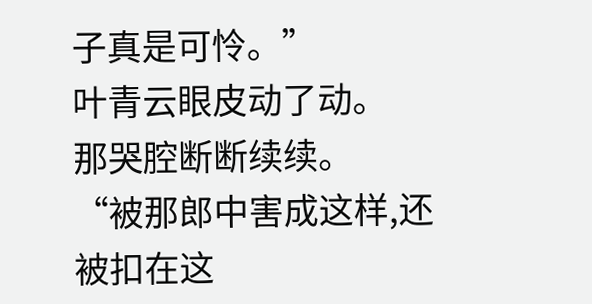子真是可怜。”
叶青云眼皮动了动。
那哭腔断断续续。
“被那郎中害成这样,还被扣在这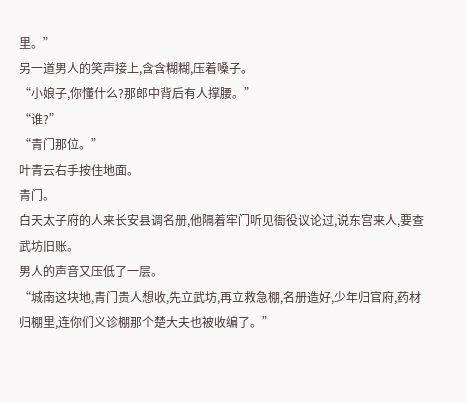里。”
另一道男人的笑声接上,含含糊糊,压着嗓子。
“小娘子,你懂什么?那郎中背后有人撑腰。”
“谁?”
“青门那位。”
叶青云右手按住地面。
青门。
白天太子府的人来长安县调名册,他隔着牢门听见衙役议论过,说东宫来人,要查武坊旧账。
男人的声音又压低了一层。
“城南这块地,青门贵人想收,先立武坊,再立救急棚,名册造好,少年归官府,药材归棚里,连你们义诊棚那个楚大夫也被收编了。”